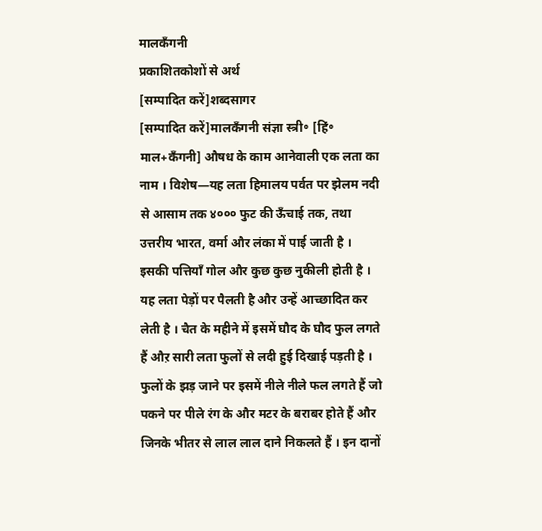मालकँगनी
प्रकाशितकोशों से अर्थ
[सम्पादित करें]शब्दसागर
[सम्पादित करें]मालकँगनी संज्ञा स्त्री॰ [हिं॰ माल+कँगनी] औषध के काम आनेवाली एक लता का नाम । विशेष—यह लता हिमालय पर्वत पर झेलम नदी से आसाम तक ४००० फुट की ऊँचाई तक, तथा उत्तरीय भारत, वर्मा और लंका में पाई जाती है । इसकी पत्तियाँ गोल और कुछ कुछ नुकीली होती है । यह लता पेड़ों पर पैलती है और उन्हें आच्छादित कर लेती है । चैत के महीने में इसमें घौद के घौद फुल लगते हैं औऱ सारी लता फुलों से लदी हुई दिखाई पड़ती है । फुलों के झड़ जाने पर इसमें नीले नीले फल लगते हैं जो पकने पर पीले रंग के और मटर के बराबर होते हैं और जिनके भीतर से लाल लाल दाने निकलते हैं । इन दानों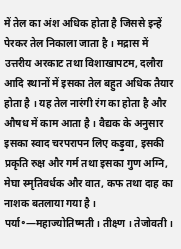में तेल का अंश अधिक होता है जिससे इन्हें पेरकर तेल निकाला जाता है । मद्रास में उत्तरीय अरकाट तथा विशाखापटम, दलौरा आदि स्थानों में इसका तेल बहुत अधिक तैयार होता है । यह तेल नारंगी रंग का होता है और औषध में काम आता है । वैद्यक के अनुसार इसका स्वाद चरपरापन लिए कड़ुवा, इसकी प्रकृति रुक्ष और गर्म तथा इसका गुण अग्नि, मेघा स्मृतिवर्धक और वात, कफ तथा दाह का नाशक बतलाया गया है । पर्या॰—महाज्योतिष्मती । तीक्ष्ण । तेजोवती ।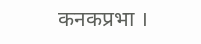कनकप्रभा ।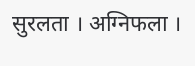सुरलता । अग्निफला ।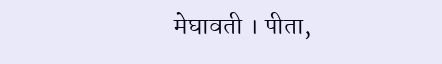मेघावती । पीता,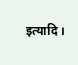इत्यादि ।